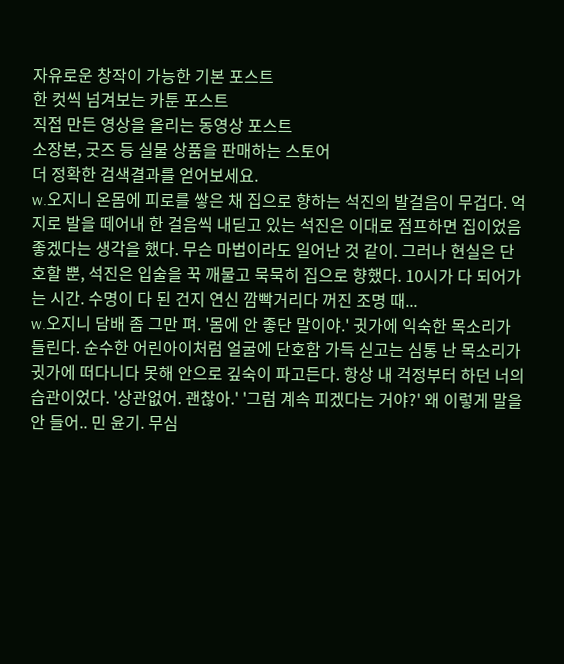자유로운 창작이 가능한 기본 포스트
한 컷씩 넘겨보는 카툰 포스트
직접 만든 영상을 올리는 동영상 포스트
소장본, 굿즈 등 실물 상품을 판매하는 스토어
더 정확한 검색결과를 얻어보세요.
w.오지니 온몸에 피로를 쌓은 채 집으로 향하는 석진의 발걸음이 무겁다. 억지로 발을 떼어내 한 걸음씩 내딛고 있는 석진은 이대로 점프하면 집이었음 좋겠다는 생각을 했다. 무슨 마법이라도 일어난 것 같이. 그러나 현실은 단호할 뿐, 석진은 입술을 꾹 깨물고 묵묵히 집으로 향했다. 10시가 다 되어가는 시간. 수명이 다 된 건지 연신 깜빡거리다 꺼진 조명 때...
w.오지니 담배 좀 그만 펴. '몸에 안 좋단 말이야.' 귓가에 익숙한 목소리가 들린다. 순수한 어린아이처럼 얼굴에 단호함 가득 싣고는 심통 난 목소리가 귓가에 떠다니다 못해 안으로 깊숙이 파고든다. 항상 내 걱정부터 하던 너의 습관이었다. '상관없어. 괜찮아.' '그럼 계속 피겠다는 거야?' 왜 이렇게 말을 안 들어.. 민 윤기. 무심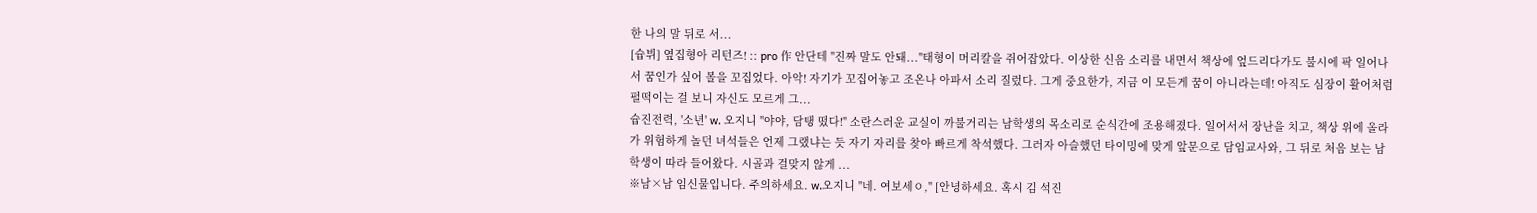한 나의 말 뒤로 서...
[슙뷔] 옆집형아 리턴즈! :: pro 作 안단테 "진짜 말도 안돼..."태형이 머리칼을 쥐어잡았다. 이상한 신음 소리를 내면서 책상에 엎드리다가도 불시에 팍 일어나서 꿈인가 싶어 볼을 꼬집었다. 아악! 자기가 꼬집어놓고 조온나 아파서 소리 질렀다. 그게 중요한가, 지금 이 모든게 꿈이 아니라는데! 아직도 심장이 활어처럼 펄떡이는 걸 보니 자신도 모르게 그...
슙진전력, '소년' w. 오지니 "야야, 담탱 떴다!" 소란스러운 교실이 까불거리는 남학생의 목소리로 순식간에 조용해졌다. 일어서서 장난을 치고, 책상 위에 올라가 위험하게 놀던 녀석들은 언제 그랬냐는 듯 자기 자리를 찾아 빠르게 착석했다. 그러자 아슬했던 타이밍에 맞게 앞문으로 담임교사와, 그 뒤로 처음 보는 남학생이 따라 들어왔다. 시골과 걸맞지 않게 ...
※남×남 임신물입니다. 주의하세요. w.오지니 "네. 여보세ㅇ," [안녕하세요. 혹시 김 석진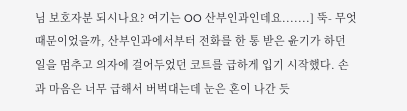님 보호자분 되시나요? 여기는 OO 산부인과인데요.......] 뚝- 무엇 때문이었을까, 산부인과에서부터 전화를 한 통 받은 윤기가 하던 일을 멈추고 의자에 걸어두었던 코트를 급하게 입기 시작했다. 손과 마음은 너무 급해서 버벅대는데 눈은 혼이 나간 듯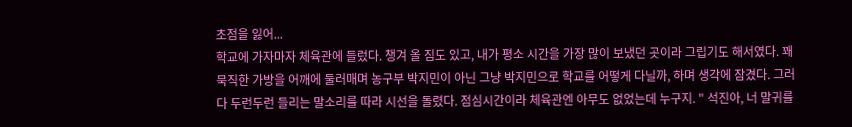초점을 잃어...
학교에 가자마자 체육관에 들렀다. 챙겨 올 짐도 있고, 내가 평소 시간을 가장 많이 보냈던 곳이라 그립기도 해서였다. 꽤 묵직한 가방을 어깨에 둘러매며 농구부 박지민이 아닌 그냥 박지민으로 학교를 어떻게 다닐까, 하며 생각에 잠겼다. 그러다 두런두런 들리는 말소리를 따라 시선을 돌렸다. 점심시간이라 체육관엔 아무도 없었는데 누구지. " 석진아, 너 말귀를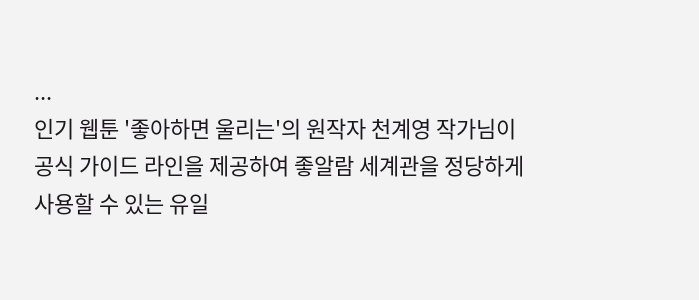...
인기 웹툰 '좋아하면 울리는'의 원작자 천계영 작가님이 공식 가이드 라인을 제공하여 좋알람 세계관을 정당하게 사용할 수 있는 유일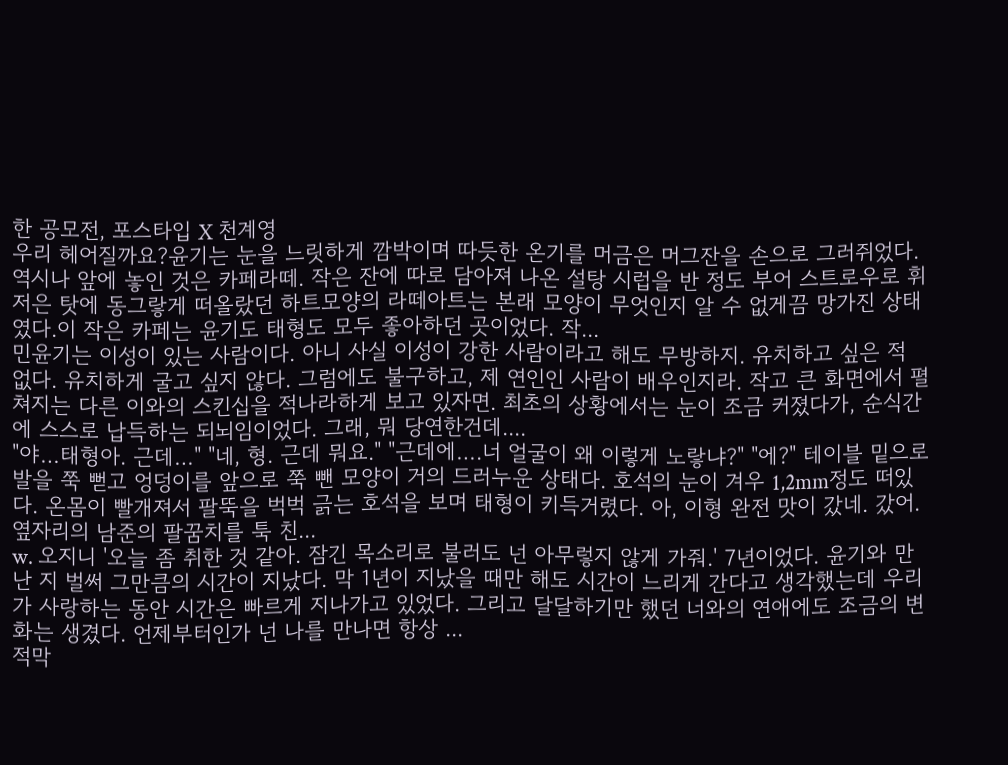한 공모전, 포스타입 X 천계영
우리 헤어질까요?윤기는 눈을 느릿하게 깜박이며 따듯한 온기를 머금은 머그잔을 손으로 그러쥐었다. 역시나 앞에 놓인 것은 카페라떼. 작은 잔에 따로 담아져 나온 설탕 시럽을 반 정도 부어 스트로우로 휘저은 탓에 동그랗게 떠올랐던 하트모양의 라떼아트는 본래 모양이 무엇인지 알 수 없게끔 망가진 상태였다.이 작은 카페는 윤기도 태형도 모두 좋아하던 곳이었다. 작...
민윤기는 이성이 있는 사람이다. 아니 사실 이성이 강한 사람이라고 해도 무방하지. 유치하고 싶은 적 없다. 유치하게 굴고 싶지 않다. 그럼에도 불구하고, 제 연인인 사람이 배우인지라. 작고 큰 화면에서 펼쳐지는 다른 이와의 스킨십을 적나라하게 보고 있자면. 최초의 상황에서는 눈이 조금 커졌다가, 순식간에 스스로 납득하는 되뇌임이었다. 그래, 뭐 당연한건데....
"야…태형아. 근데…" "네, 형. 근데 뭐요." "근데에….너 얼굴이 왜 이렇게 노랗냐?" "에?" 테이블 밑으로 발을 쭉 뻗고 엉덩이를 앞으로 쭉 뺀 모양이 거의 드러누운 상태다. 호석의 눈이 겨우 1,2mm정도 떠있다. 온몸이 빨개져서 팔뚝을 벅벅 긁는 호석을 보며 태형이 키득거렸다. 아, 이형 완전 맛이 갔네. 갔어. 옆자리의 남준의 팔꿈치를 툭 친...
w. 오지니 '오늘 좀 취한 것 같아. 잠긴 목소리로 불러도 넌 아무렇지 않게 가줘.' 7년이었다. 윤기와 만난 지 벌써 그만큼의 시간이 지났다. 막 1년이 지났을 때만 해도 시간이 느리게 간다고 생각했는데 우리가 사랑하는 동안 시간은 빠르게 지나가고 있었다. 그리고 달달하기만 했던 너와의 연애에도 조금의 변화는 생겼다. 언제부터인가 넌 나를 만나면 항상 ...
적막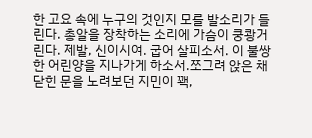한 고요 속에 누구의 것인지 모를 발소리가 들린다. 총알을 장착하는 소리에 가슴이 쿵쾅거린다. 제발, 신이시여. 굽어 살피소서. 이 불쌍한 어린양을 지나가게 하소서.쪼그려 앉은 채 닫힌 문을 노려보던 지민이 꽥,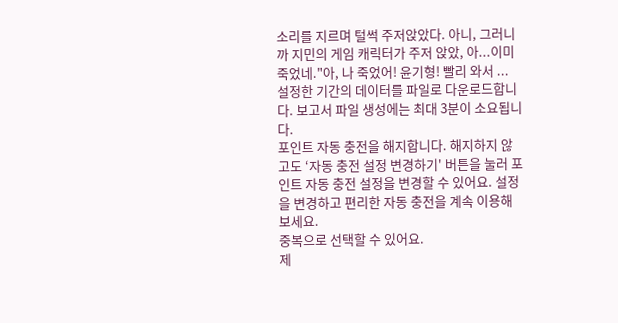소리를 지르며 털썩 주저앉았다. 아니, 그러니까 지민의 게임 캐릭터가 주저 앉았, 아...이미 죽었네."아, 나 죽었어! 윤기형! 빨리 와서 ...
설정한 기간의 데이터를 파일로 다운로드합니다. 보고서 파일 생성에는 최대 3분이 소요됩니다.
포인트 자동 충전을 해지합니다. 해지하지 않고도 ‘자동 충전 설정 변경하기' 버튼을 눌러 포인트 자동 충전 설정을 변경할 수 있어요. 설정을 변경하고 편리한 자동 충전을 계속 이용해보세요.
중복으로 선택할 수 있어요.
제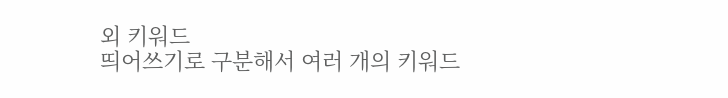외 키워드
띄어쓰기로 구분해서 여러 개의 키워드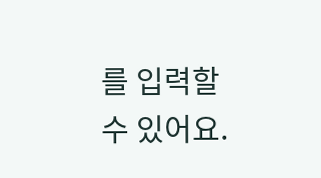를 입력할 수 있어요.